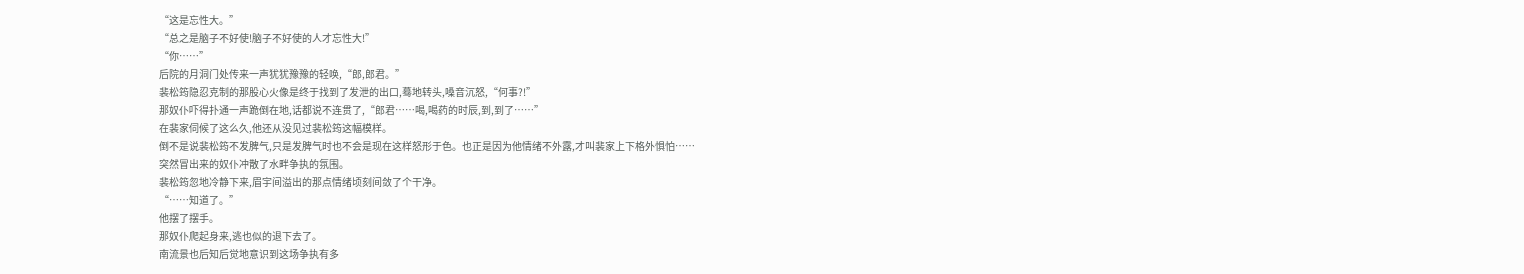“这是忘性大。”
“总之是脑子不好使!脑子不好使的人才忘性大!”
“你……”
后院的月洞门处传来一声犹犹豫豫的轻唤,“郎,郎君。”
裴松筠隐忍克制的那股心火像是终于找到了发泄的出口,蓦地转头,嗓音沉怒,“何事?!”
那奴仆吓得扑通一声跪倒在地,话都说不连贯了,“郎君……喝,喝药的时辰,到,到了……”
在裴家伺候了这么久,他还从没见过裴松筠这幅模样。
倒不是说裴松筠不发脾气,只是发脾气时也不会是现在这样怒形于色。也正是因为他情绪不外露,才叫裴家上下格外惧怕……
突然冒出来的奴仆冲散了水畔争执的氛围。
裴松筠忽地冷静下来,眉宇间溢出的那点情绪顷刻间敛了个干净。
“……知道了。”
他摆了摆手。
那奴仆爬起身来,逃也似的退下去了。
南流景也后知后觉地意识到这场争执有多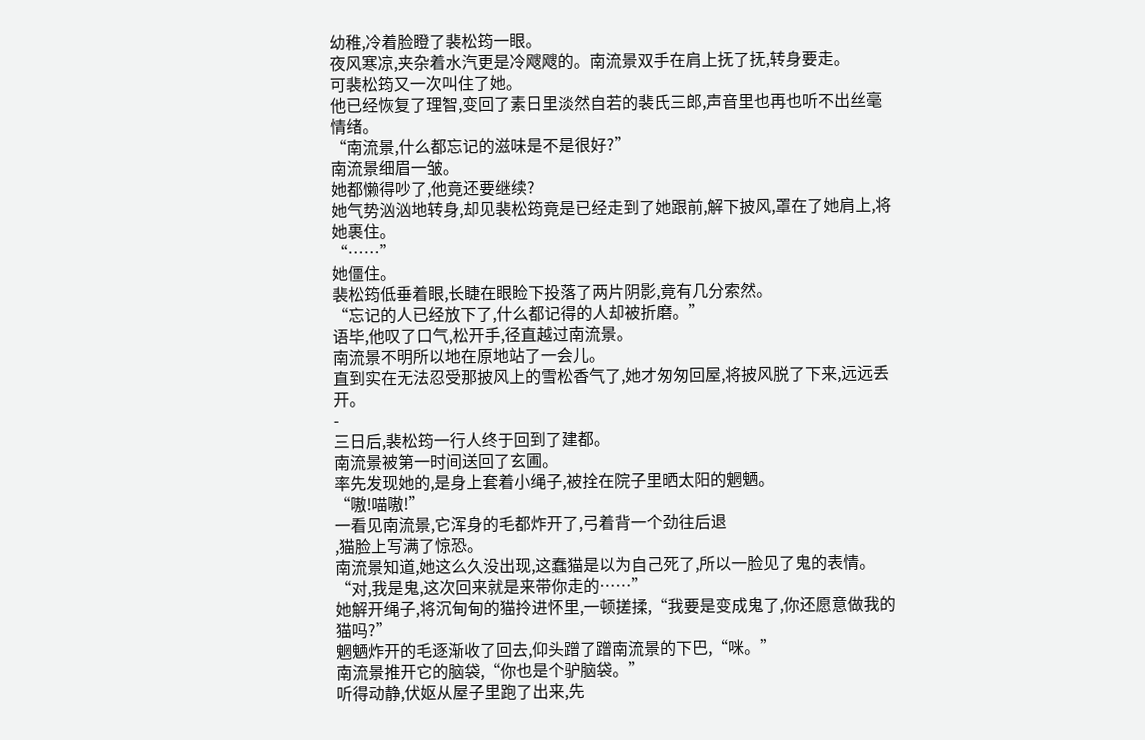幼稚,冷着脸瞪了裴松筠一眼。
夜风寒凉,夹杂着水汽更是冷飕飕的。南流景双手在肩上抚了抚,转身要走。
可裴松筠又一次叫住了她。
他已经恢复了理智,变回了素日里淡然自若的裴氏三郎,声音里也再也听不出丝毫情绪。
“南流景,什么都忘记的滋味是不是很好?”
南流景细眉一皱。
她都懒得吵了,他竟还要继续?
她气势汹汹地转身,却见裴松筠竟是已经走到了她跟前,解下披风,罩在了她肩上,将她裹住。
“……”
她僵住。
裴松筠低垂着眼,长睫在眼睑下投落了两片阴影,竟有几分索然。
“忘记的人已经放下了,什么都记得的人却被折磨。”
语毕,他叹了口气,松开手,径直越过南流景。
南流景不明所以地在原地站了一会儿。
直到实在无法忍受那披风上的雪松香气了,她才匆匆回屋,将披风脱了下来,远远丢开。
-
三日后,裴松筠一行人终于回到了建都。
南流景被第一时间送回了玄圃。
率先发现她的,是身上套着小绳子,被拴在院子里晒太阳的魍魉。
“嗷!喵嗷!”
一看见南流景,它浑身的毛都炸开了,弓着背一个劲往后退
,猫脸上写满了惊恐。
南流景知道,她这么久没出现,这蠢猫是以为自己死了,所以一脸见了鬼的表情。
“对,我是鬼,这次回来就是来带你走的……”
她解开绳子,将沉甸甸的猫拎进怀里,一顿搓揉,“我要是变成鬼了,你还愿意做我的猫吗?”
魍魉炸开的毛逐渐收了回去,仰头蹭了蹭南流景的下巴,“咪。”
南流景推开它的脑袋,“你也是个驴脑袋。”
听得动静,伏妪从屋子里跑了出来,先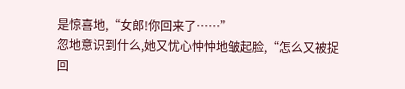是惊喜地,“女郎!你回来了……”
忽地意识到什么,她又忧心忡忡地皱起脸,“怎么又被捉回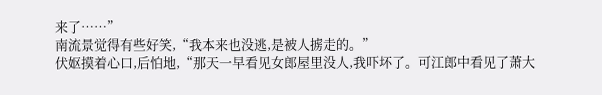来了……”
南流景觉得有些好笑,“我本来也没逃,是被人掳走的。”
伏妪摸着心口,后怕地,“那天一早看见女郎屋里没人,我吓坏了。可江郎中看见了萧大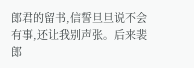郎君的留书,信誓旦旦说不会有事,还让我别声张。后来裴郎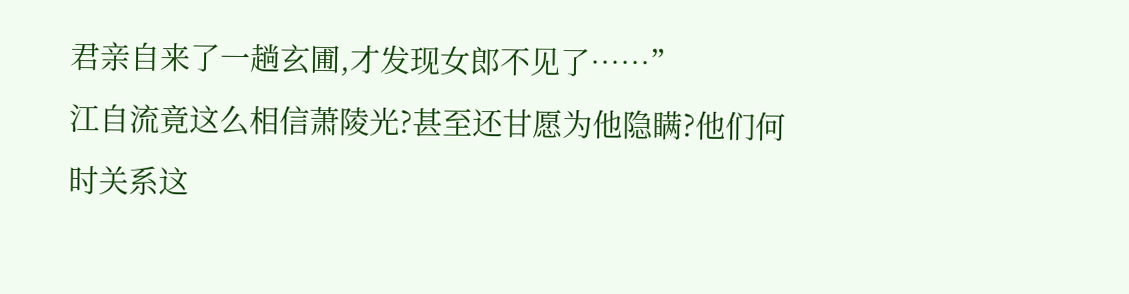君亲自来了一趟玄圃,才发现女郎不见了……”
江自流竟这么相信萧陵光?甚至还甘愿为他隐瞒?他们何时关系这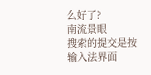么好了?
南流景眼
搜索的提交是按输入法界面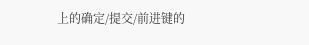上的确定/提交/前进键的